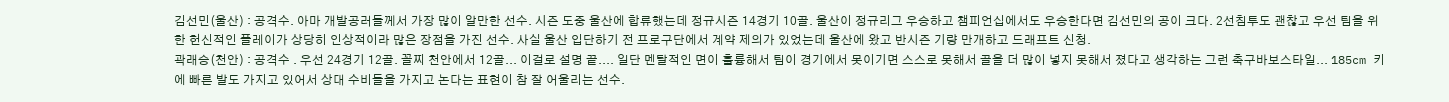김선민(울산) : 공격수. 아마 개발공러들께서 가장 많이 알만한 선수. 시즌 도중 울산에 합류했는데 정규시즌 14경기 10골. 울산이 정규리그 우승하고 챔피언십에서도 우승한다면 김선민의 공이 크다. 2선침투도 괜찮고 우선 팀을 위한 헌신적인 플레이가 상당히 인상적이라 많은 장점을 가진 선수. 사실 울산 입단하기 전 프로구단에서 계약 제의가 있었는데 울산에 왔고 반시즌 기량 만개하고 드래프트 신청.
곽래승(천안) : 공격수 . 우선 24경기 12골. 꼴찌 천안에서 12골... 이걸로 설명 끝.... 일단 멘탈적인 면이 훌륭해서 팀이 경기에서 못이기면 스스로 못해서 골을 더 많이 넣지 못해서 졌다고 생각하는 그런 축구바보스타일... 185cm 키에 빠른 발도 가지고 있어서 상대 수비들을 가지고 논다는 표현이 참 잘 어울리는 선수.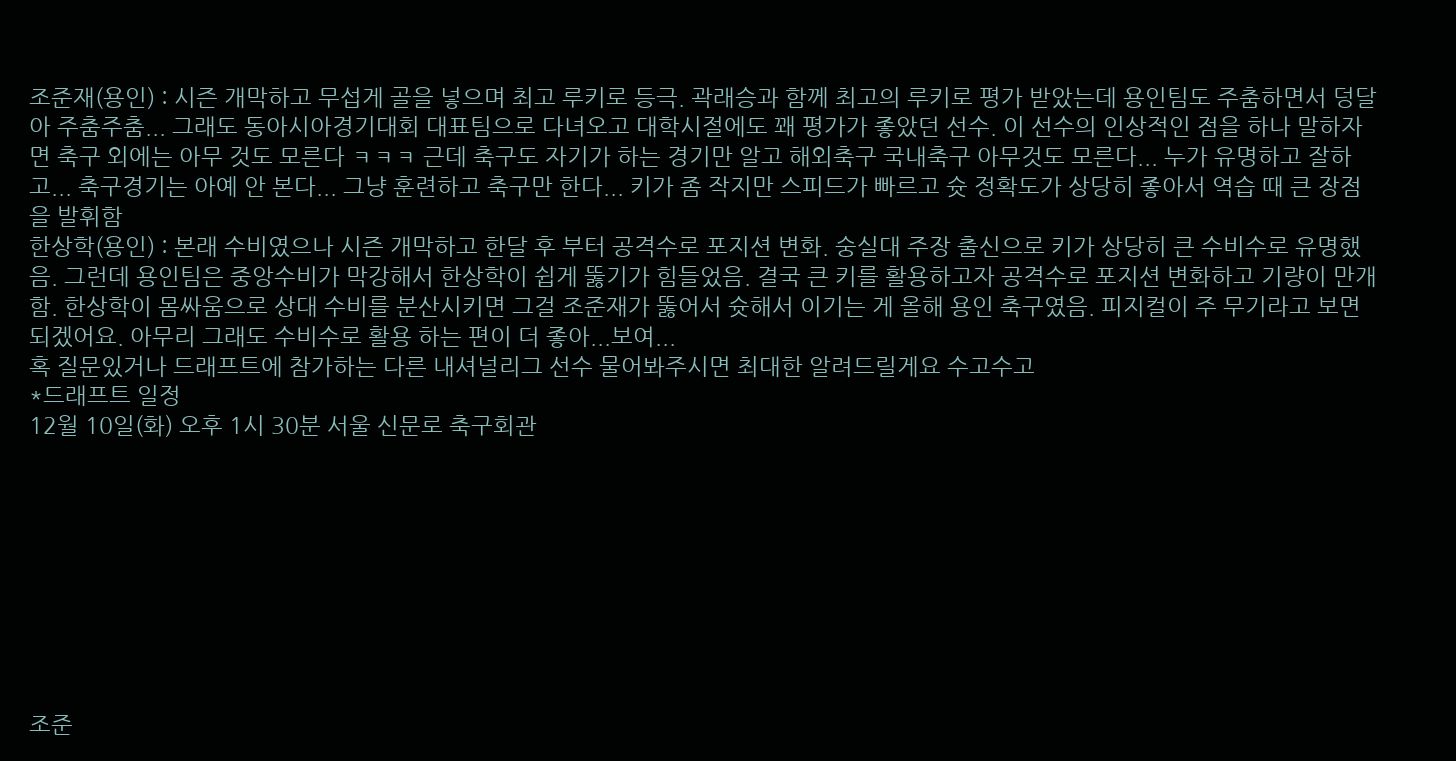조준재(용인) : 시즌 개막하고 무섭게 골을 넣으며 최고 루키로 등극. 곽래승과 함께 최고의 루키로 평가 받았는데 용인팀도 주춤하면서 덩달아 주춤주춤... 그래도 동아시아경기대회 대표팀으로 다녀오고 대학시절에도 꽤 평가가 좋았던 선수. 이 선수의 인상적인 점을 하나 말하자면 축구 외에는 아무 것도 모른다 ㅋㅋㅋ 근데 축구도 자기가 하는 경기만 알고 해외축구 국내축구 아무것도 모른다... 누가 유명하고 잘하고... 축구경기는 아예 안 본다... 그냥 훈련하고 축구만 한다... 키가 좀 작지만 스피드가 빠르고 슛 정확도가 상당히 좋아서 역습 때 큰 장점을 발휘함
한상학(용인) : 본래 수비였으나 시즌 개막하고 한달 후 부터 공격수로 포지션 변화. 숭실대 주장 출신으로 키가 상당히 큰 수비수로 유명했음. 그런데 용인팀은 중앙수비가 막강해서 한상학이 쉽게 뚫기가 힘들었음. 결국 큰 키를 활용하고자 공격수로 포지션 변화하고 기량이 만개함. 한상학이 몸싸움으로 상대 수비를 분산시키면 그걸 조준재가 뚫어서 슛해서 이기는 게 올해 용인 축구였음. 피지컬이 주 무기라고 보면 되겠어요. 아무리 그래도 수비수로 활용 하는 편이 더 좋아...보여...
혹 질문있거나 드래프트에 참가하는 다른 내셔널리그 선수 물어봐주시면 최대한 알려드릴게요 수고수고
*드래프트 일정
12월 10일(화) 오후 1시 30분 서울 신문로 축구회관









조준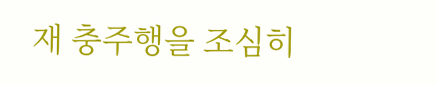재 충주행을 조심히